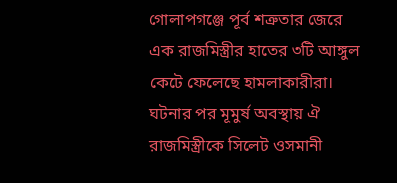গোলাপগঞ্জে পূর্ব শত্রুতার জেরে এক রাজমিস্ত্রীর হাতের ৩টি আঙ্গুল কেটে ফেলেছে হামলাকারীরা। ঘটনার পর মূমুর্ষ অবস্থায় ঐ রাজমিস্ত্রীকে সিলেট ওসমানী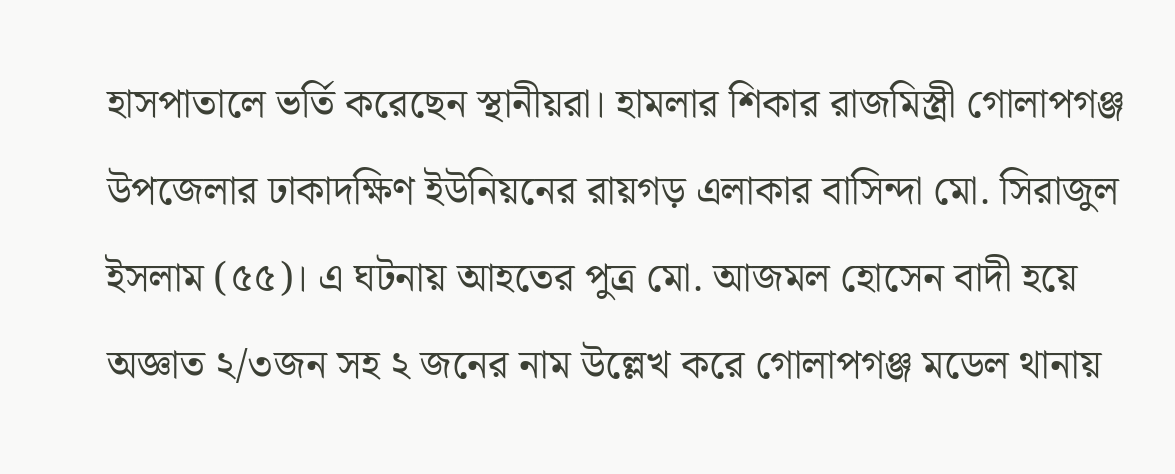হাসপাতালে ভর্তি করেছেন স্থানীয়রা। হামলার শিকার রাজমিস্ত্রী গোলাপগঞ্জ উপজেলার ঢাকাদক্ষিণ ইউনিয়নের রায়গড় এলাকার বাসিন্দা মো. সিরাজুল ইসলাম (৫৫)। এ ঘটনায় আহতের পুত্র মো. আজমল হোসেন বাদী হয়ে অজ্ঞাত ২/৩জন সহ ২ জনের নাম উল্লেখ করে গোলাপগঞ্জ মডেল থানায়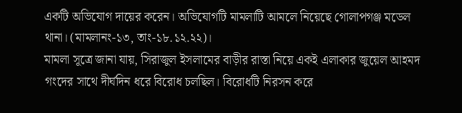একটি অভিযোগ দায়ের করেন। অভিযোগটি মামলাটি আমলে নিয়েছে গোলাপগঞ্জ মডেল থানা। (মামলানং-১৩, তাং-১৮.১২.২২)।
মামলা সূত্রে জানা যায়, সিরাজুল ইসলামের বাড়ীর রাস্তা নিয়ে একই এলাকার জুয়েল আহমদ গংদের সাথে দীর্ঘদিন ধরে বিরোধ চলছিল। বিরোধটি নিরসন করে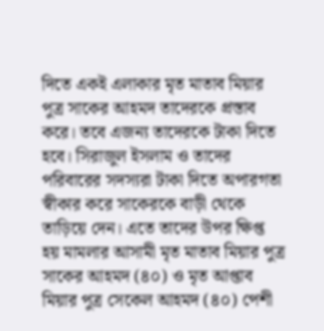দিতে একই এলাকার মৃত মাতাব মিয়ার পুত্র সাকের আহমদ তাদেরকে প্রস্তাব করে। তবে এজন্য তাদেরকে টাকা দিতে হবে। সিরাজুল ইসলাম ও তাদের পরিবারের সদস্যরা টাকা দিতে অপারগতা স্বীকার করে সাকেরকে বাড়ী থেকে তাড়িয়ে দেন। এতে তাদের উপর ক্ষিপ্ত হয় মামলার আসামী মৃত মাতাব মিয়ার পুত্র সাকের আহমদ (৪০) ও মৃত আপ্তাব মিয়ার পুত্র সেকেল আহমদ (৪০) পেশী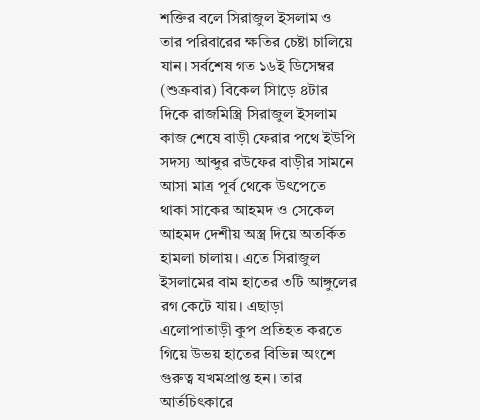শক্তির বলে সিরাজুল ইসলাম ও তার পরিবারের ক্ষতির চেষ্টা চালিয়ে যান। সর্বশেষ গত ১৬ই ডিসেম্বর (শুক্রবার) বিকেল সিাড়ে ৪টার দিকে রাজমিস্ত্রি সিরাজুল ইসলাম কাজ শেষে বাড়ী ফেরার পথে ইউপি সদস্য আব্দুর রউফের বাড়ীর সামনে আসা মাত্র পূর্ব থেকে উৎপেতে থাকা সাকের আহমদ ও সেকেল আহমদ দেশীয় অস্ত্র দিয়ে অতর্কিত হামলা চালায়। এতে সিরাজুল ইসলামের বাম হাতের ৩টি আঙ্গুলের রগ কেটে যায়। এছাড়া এলোপাতাড়ী কুপ প্রতিহত করতে গিয়ে উভয় হাতের বিভিন্ন অংশে গুরুত্ব যখমপ্রাপ্ত হন। তার আর্তচিৎকারে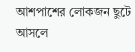আশপাশের লোকজন ছুটে আসলে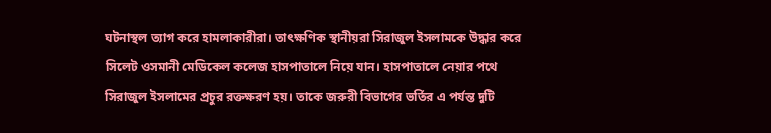ঘটনাস্থল ত্যাগ করে হামলাকারীরা। তাৎক্ষণিক স্থানীয়রা সিরাজুল ইসলামকে উদ্ধার করে সিলেট ওসমানী মেডিকেল কলেজ হাসপাতালে নিয়ে যান। হাসপাতালে নেয়ার পথে সিরাজুল ইসলামের প্রচুর রক্তক্ষরণ হয়। তাকে জরুরী বিভাগের ভর্তির এ পর্যন্ত দুটি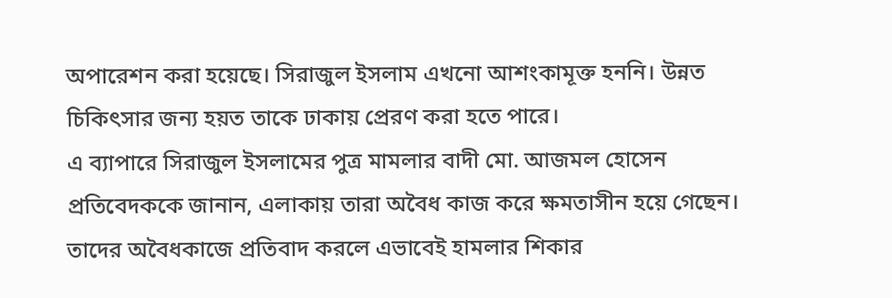অপারেশন করা হয়েছে। সিরাজুল ইসলাম এখনো আশংকামূক্ত হননি। উন্নত চিকিৎসার জন্য হয়ত তাকে ঢাকায় প্রেরণ করা হতে পারে।
এ ব্যাপারে সিরাজুল ইসলামের পুত্র মামলার বাদী মো. আজমল হোসেন প্রতিবেদককে জানান, এলাকায় তারা অবৈধ কাজ করে ক্ষমতাসীন হয়ে গেছেন। তাদের অবৈধকাজে প্রতিবাদ করলে এভাবেই হামলার শিকার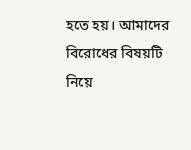হতে হয়। আমাদের বিরোধের বিষয়টি নিয়ে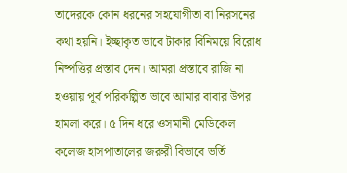তাদেরকে কোন ধরনের সহযোগীতা বা নিরসনের কথা হয়নি। ইচ্ছাকৃত ভাবে টাকার বিনিময়ে বিরোধ নিষ্পত্তির প্রস্তাব দেন। আমরা প্রস্তাবে রাজি না হওয়ায় পূর্ব পরিকল্পিত ভাবে আমার বাবার উপর হামলা করে। ৫ দিন ধরে ওসমানী মেডিকেল কলেজ হাসপাতালের জরুরী বিভাবে ভর্তি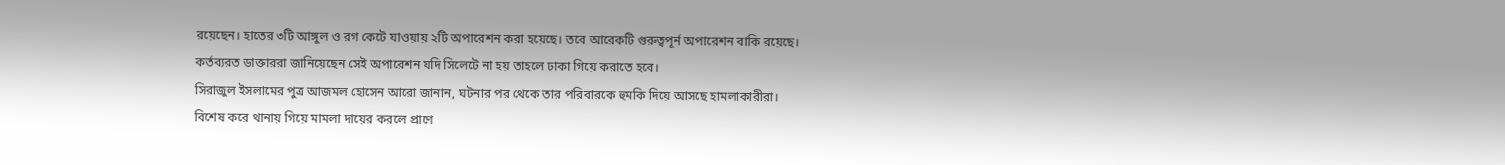রয়েছেন। হাতের ৩টি আঙ্গুল ও রগ কেটে যাওয়ায় ২টি অপারেশন করা হয়েছে। তবে আরেকটি গুরুত্বপূর্ন অপারেশন বাকি রয়েছে। কর্তব্যরত ডাক্তাররা জানিয়েছেন সেই অপারেশন যদি সিলেটে না হয় তাহলে ঢাকা গিয়ে করাতে হবে।
সিরাজুল ইসলামের পুত্র আজমল হোসেন আরো জানান, ঘটনার পর থেকে তার পরিবারকে হুমকি দিয়ে আসছে হামলাকারীরা। বিশেষ করে থানায় গিয়ে মামলা দায়ের করলে প্রাণে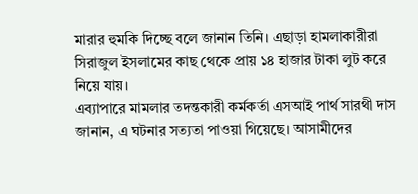মারার হুমকি দিচ্ছে বলে জানান তিনি। এছাড়া হামলাকারীরা সিরাজুল ইসলামের কাছ থেকে প্রায় ১৪ হাজার টাকা লুট করে নিয়ে যায়।
এব্যাপারে মামলার তদন্তকারী কর্মকর্তা এসআই পার্থ সারথী দাস জানান, এ ঘটনার সত্যতা পাওয়া গিয়েছে। আসামীদের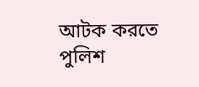আটক করতে পুলিশ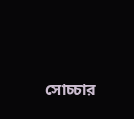সোচ্চার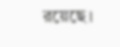রয়েছে।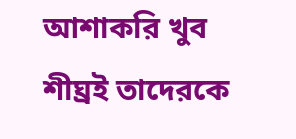আশাকরি খুব শীঘ্রই তাদেরকে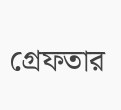গ্রেফতার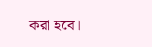করা হবে।